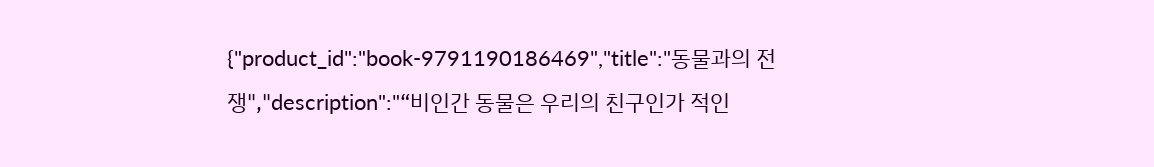{"product_id":"book-9791190186469","title":"동물과의 전쟁","description":"“비인간 동물은 우리의 친구인가 적인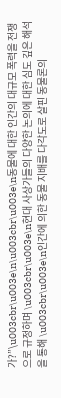가?”\u003cbr\u003e\n\u003cbr\u003e\n동물에 대한 인간의 대규모 폭력을 전쟁으로 규정하며 \u003cbr\u003e\n현대 사상가들의 다양한 논의에 대한 심도 깊은 해석을 통해 \u003cbr\u003e\n인간에 의한 동물 지배를 다각도로 살핀 동물론의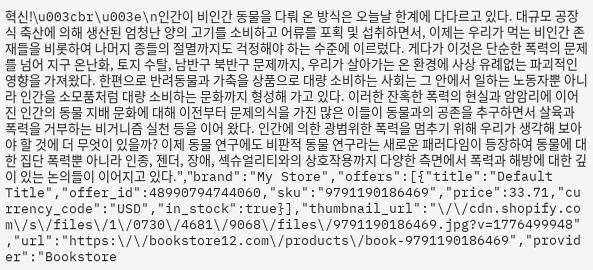혁신!\u003cbr\u003e\n인간이 비인간 동물을 다뤄 온 방식은 오늘날 한계에 다다르고 있다. 대규모 공장식 축산에 의해 생산된 엄청난 양의 고기를 소비하고 어류를 포획 및 섭취하면서, 이제는 우리가 먹는 비인간 존재들을 비롯하여 나머지 종들의 절멸까지도 걱정해야 하는 수준에 이르렀다. 게다가 이것은 단순한 폭력의 문제를 넘어 지구 온난화, 토지 수탈, 남반구 북반구 문제까지, 우리가 살아가는 온 환경에 사상 유례없는 파괴적인 영향을 가져왔다. 한편으로 반려동물과 가축을 상품으로 대량 소비하는 사회는 그 안에서 일하는 노동자뿐 아니라 인간을 소모품처럼 대량 소비하는 문화까지 형성해 가고 있다. 이러한 잔혹한 폭력의 현실과 암암리에 이어진 인간의 동물 지배 문화에 대해 이전부터 문제의식을 가진 많은 이들이 동물과의 공존을 추구하면서 살육과 폭력을 거부하는 비거니즘 실천 등을 이어 왔다. 인간에 의한 광범위한 폭력을 멈추기 위해 우리가 생각해 보아야 할 것에 더 무엇이 있을까? 이제 동물 연구에도 비판적 동물 연구라는 새로운 패러다임이 등장하여 동물에 대한 집단 폭력뿐 아니라 인종, 젠더, 장애, 섹슈얼리티와의 상호작용까지 다양한 측면에서 폭력과 해방에 대한 깊이 있는 논의들이 이어지고 있다.","brand":"My Store","offers":[{"title":"Default Title","offer_id":48990794744060,"sku":"9791190186469","price":33.71,"currency_code":"USD","in_stock":true}],"thumbnail_url":"\/\/cdn.shopify.com\/s\/files\/1\/0730\/4681\/9068\/files\/9791190186469.jpg?v=1776499948","url":"https:\/\/bookstore12.com\/products\/book-9791190186469","provider":"Bookstore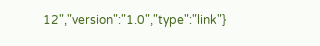12","version":"1.0","type":"link"}